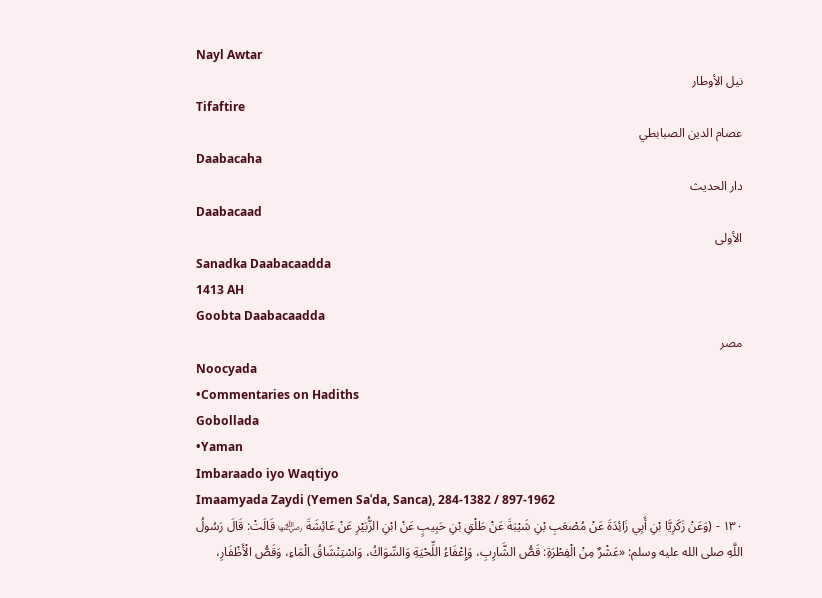Nayl Awtar
نيل الأوطار
Tifaftire
عصام الدين الصبابطي
Daabacaha
دار الحديث
Daabacaad
الأولى
Sanadka Daabacaadda
1413 AH
Goobta Daabacaadda
مصر
Noocyada
•Commentaries on Hadiths
Gobollada
•Yaman
Imbaraado iyo Waqtiyo
Imaamyada Zaydi (Yemen Saʿda, Sanca), 284-1382 / 897-1962
١٣٠ - (وَعَنْ زَكَرِيَّا بْنِ أَبِي زَائِدَةَ عَنْ مُصْعَبِ بْنِ شَيْبَةَ عَنْ طَلْقِ بْنِ حَبِيبٍ عَنْ ابْنِ الزُّبَيْرِ عَنْ عَائِشَةَ ﵂ قَالَتْ: قَالَ رَسُولُ اللَّهِ صلى الله عليه وسلم: «عَشْرٌ مِنْ الْفِطْرَةِ: قَصُّ الشَّارِبِ، وَإِعْفَاءُ اللِّحْيَةِ وَالسِّوَاكُ، وَاسْتِنْشَاقُ الْمَاءِ، وَقَصُّ الْأَظْفَارِ،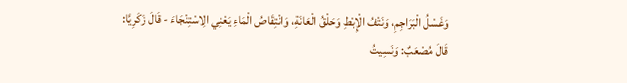وَغَسْلُ الْبَرَاجِمِ، وَنَتْفُ الْإِبْطِ وَحَلْقُ الْعَانَةِ، وَانْتِقَاصُ الْمَاءِ يَعْنِي الِاسْتِنْجَاءَ - قَالَ زَكَرِيَّا: قَالَ مُصْعَبٌ: وَنَسِيتُ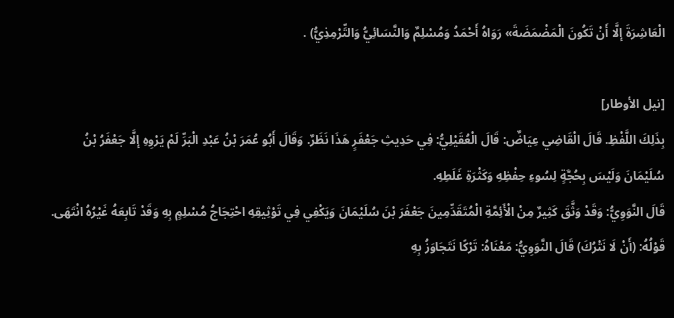الْعَاشِرَةَ إلَّا أَنْ تَكُونَ الْمَضْمَضَةَ» رَوَاهُ أَحْمَدُ وَمُسْلِمٌ وَالنَّسَائِيُّ وَالتِّرْمِذِيُّ) .

[نيل الأوطار]
بِذَلِكَ اللَّفْظِ. قَالَ الْقَاضِي عِيَاضٌ: قَالَ الْعُقَيْلِيُّ: فِي حَدِيثِ جَعْفَرٍ هَذَا نَظَرٌ. وَقَالَ أَبُو عُمَرَ بْنُ عَبْدِ الْبَرِّ لَمْ يَرْوِهِ إلَّا جَعْفَرُ بْنُ سُلَيْمَانَ وَلَيْسَ بِحُجَّةٍ لِسُوءِ حِفْظِهِ وَكَثْرَةِ غَلَطِهِ.
قَالَ النَّوَوِيُّ: وَقَدْ وَثَّقَ كَثِيرٌ مِنْ الْأَئِمَّةِ الْمُتَقَدِّمِينَ جَعْفَرَ بْنَ سُلَيْمَانَ وَيَكْفِي فِي تَوْثِيقِهِ احْتِجَاجُ مُسْلِمٍ بِهِ وَقَدْ تَابِعَهُ غَيْرُهُ انْتَهَى.
قَوْلُهُ: (أَنْ لَا نَتْرُكَ) قَالَ النَّوَوِيُّ: مَعْنَاهُ: تَرْكًا نَتَجَاوَزُ بِهِ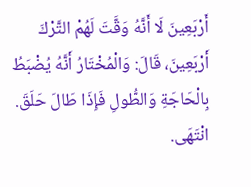أَرْبَعِينَ لَا أَنَّهُ وَقَّتَ لَهُمْ التَّرْكَ أَرْبَعِينَ، قَالَ: وَالْمُخْتَارُ أَنَّهُ يُضْبَطُ بِالْحَاجَةِ وَالطُّولِ فَإِذَا طَالَ حَلَقَ. انْتَهَى.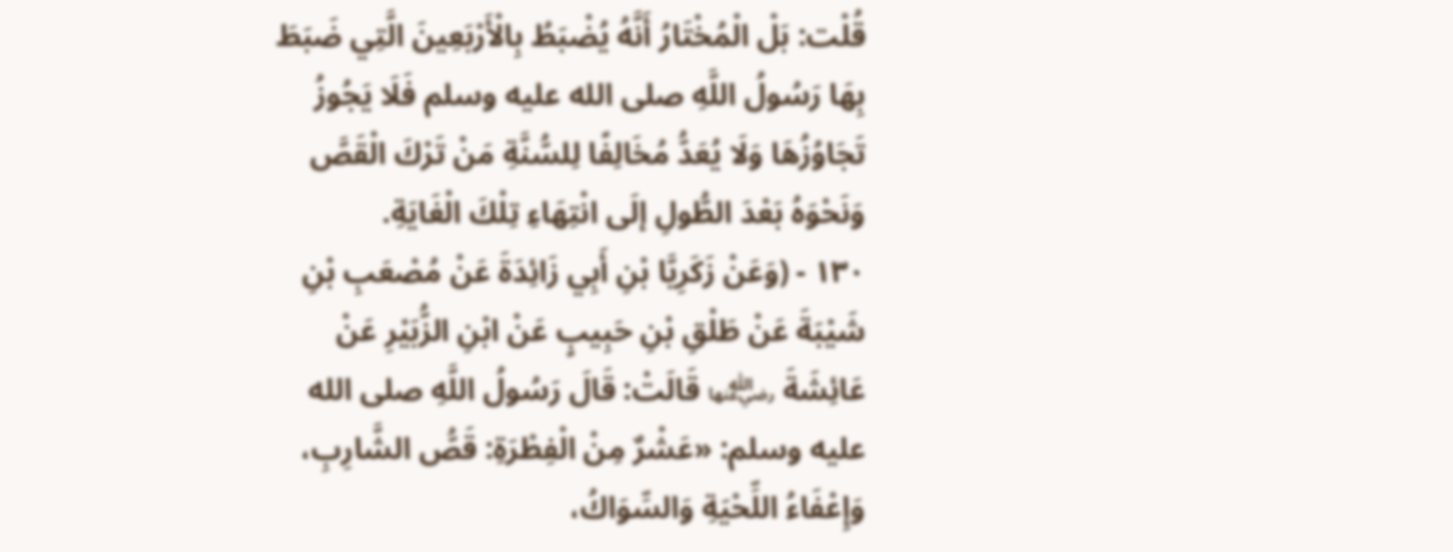قُلْت: بَلْ الْمُخْتَارُ أَنَّهُ يُضْبَطُ بِالْأَرْبَعِينَ الَّتِي ضَبَطَ بِهَا رَسُولُ اللَّهِ صلى الله عليه وسلم فَلَا يَجُوزُ تَجَاوُزُهَا وَلَا يُعَدُّ مُخَالِفًا لِلسُّنَّةِ مَنْ تَرْكَ الْقَصَّ وَنَحْوَهُ بَعْدَ الطُّولِ إلَى انْتِهَاءِ تِلْكَ الْغَايَةِ.
١٣٠ - (وَعَنْ زَكَرِيَّا بْنِ أَبِي زَائِدَةَ عَنْ مُصْعَبِ بْنِ شَيْبَةَ عَنْ طَلْقِ بْنِ حَبِيبٍ عَنْ ابْنِ الزُّبَيْرِ عَنْ عَائِشَةَ ﵂ قَالَتْ: قَالَ رَسُولُ اللَّهِ صلى الله عليه وسلم: «عَشْرٌ مِنْ الْفِطْرَةِ: قَصُّ الشَّارِبِ، وَإِعْفَاءُ اللِّحْيَةِ وَالسِّوَاكُ،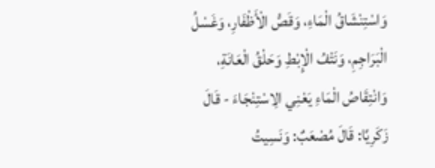وَاسْتِنْشَاقُ الْمَاءِ، وَقَصُّ الْأَظْفَارِ، وَغَسْلُ الْبَرَاجِمِ، وَنَتْفُ الْإِبْطِ وَحَلْقُ الْعَانَةِ، وَانْتِقَاصُ الْمَاءِ يَعْنِي الِاسْتِنْجَاءَ - قَالَ زَكَرِيَّا: قَالَ مُصْعَبٌ: وَنَسِيتُ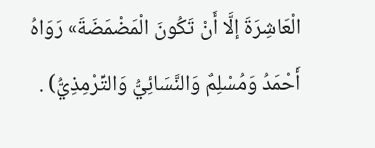الْعَاشِرَةَ إلَّا أَنْ تَكُونَ الْمَضْمَضَةَ» رَوَاهُ أَحْمَدُ وَمُسْلِمٌ وَالنَّسَائِيُّ وَالتِّرْمِذِيُّ) .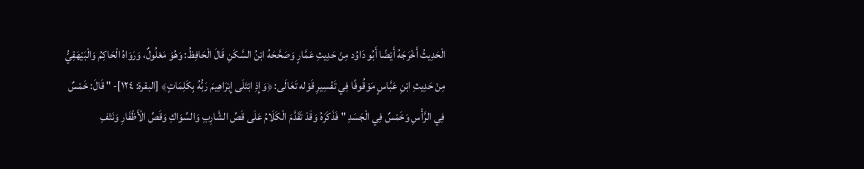الْحَدِيثُ أَخْرَجَهُ أَيْضًا أَبُو دَاوُد مِنْ حَدِيثِ عَمَّارٍ وَصَحَّحَهُ ابْنُ السَّكَنِ قَالَ الْحَافِظُ: وَهُوَ مَعْلُولٌ، وَرَوَاهُ الْحَاكِمُ وَالْبَيْهَقِيُّ مِنْ حَدِيثِ ابْنِ عَبَّاسٍ مَوْقُوفًا فِي تَفْسِيرِ قَوْله تَعَالَى: ﴿وَإِذِ ابْتَلَى إِبْرَاهِيمَ رَبُّهُ بِكَلِمَاتٍ﴾ [البقرة: ١٢٤]- " قَالَ: خَمْسٌ فِي الرَّأْسِ وَخَمْسٌ فِي الْجَسَدِ " فَذَكَرَهُ وَقَدْ تَقَدَّمَ الْكَلَامُ عَلَى قَصِّ الشَّارِبِ وَالسِّوَاكِ وَقَصِّ الْأَظْفَارِ وَنَتْفِ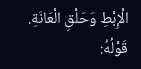الْإِبْطِ وَحَلْقِ الْعَانَةِ.
قَوْلُهُ: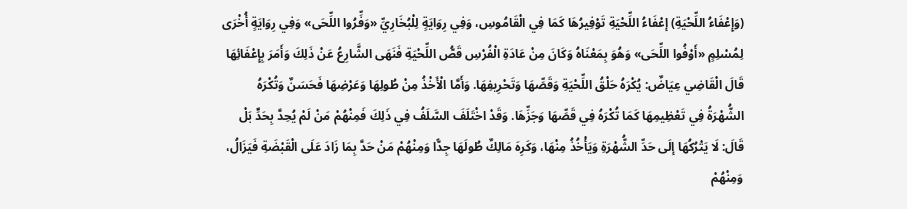(وَإِعْفَاءُ اللِّحْيَةِ) إعْفَاءُ اللِّحْيَةِ تَوْفِيرُهَا كَمَا فِي الْقَامُوسِ، وَفِي رِوَايَةٍ لِلْبُخَارِيِّ «وَفِّرُوا اللِّحَى» وَفِي رِوَايَةٍ أُخْرَى لِمُسْلِمٍ «أَوْفُوا اللِّحَى» وَهُوَ بِمَعْنَاهُ وَكَانَ مِنْ عَادَةِ الْفُرْسِ قَصُّ اللِّحْيَةِ فَنَهَى الشَّارِعُ عَنْ ذَلِكَ وَأَمَرَ بِإِعْفَائِهَا
قَالَ الْقَاضِي عِيَاضٌ: يُكْرَهُ حَلْقُ اللِّحْيَةِ وَقَصِّهَا وَتَحْرِيفِهَا. وَأَمَّا الْأَخْذُ مِنْ طُولِهَا وَعَرْضِهَا فَحَسَنٌ وَتُكْرَهُ الشُّهْرَةُ فِي تَعْظِيمِهَا كَمَا تُكْرَهُ فِي قَصِّهَا وَجَزِّهَا. وَقَدْ اخْتَلَفَ السَّلَفُ فِي ذَلِكَ فَمِنْهُمْ مَنْ لَمْ يُحِدَّ بِحَدٍّ بَلْ قَالَ: لَا يَتْرُكُهَا إلَى حَدِّ الشُّهْرَةِ وَيَأْخُذُ مِنْهَا، وَكَرِهَ مَالِكٌ طُولَهَا جِدًّا وَمِنْهُمْ مَنْ حَدَّ بِمَا زَادَ عَلَى الْقَبْضَةِ فَيَزَالُ، وَمِنْهُمْ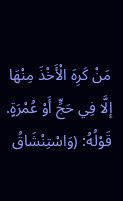مَنْ كَرِهَ الْأَخْذَ مِنْهَا إلَّا فِي حَجٍّ أَوْ عُمْرَةٍ.
قَوْلُهُ: (وَاسْتِنْشَاقُ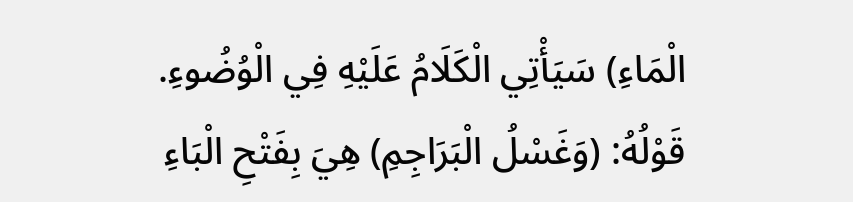الْمَاءِ) سَيَأْتِي الْكَلَامُ عَلَيْهِ فِي الْوُضُوءِ. قَوْلُهُ: (وَغَسْلُ الْبَرَاجِمِ) هِيَ بِفَتْحِ الْبَاءِ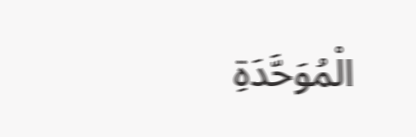الْمُوَحَّدَةِ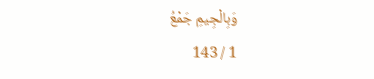وَبِالْجِيمِ جَمْعُ
1 / 143